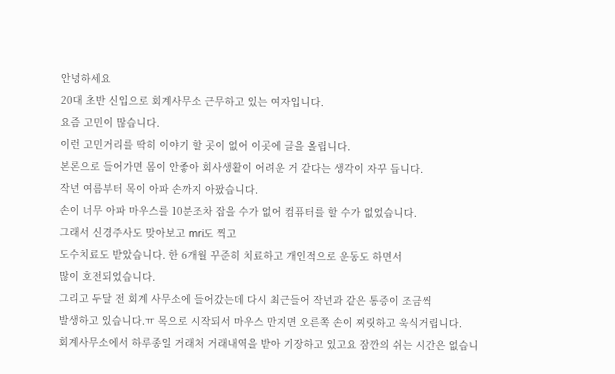안녕하세요
20대 초반 신입으로 회계사무소 근무하고 있는 여자입니다.
요즘 고민이 많습니다.
이런 고민거리를 딱히 이야기 할 곳이 없어 이곳에 글을 올립니다.
본론으로 들어가면 몸이 안좋아 회사생활이 어려운 거 같다는 생각이 자꾸 듭니다.
작년 여름부터 목이 아파 손까지 아팠습니다.
손이 너무 아파 마우스를 10분조차 잡을 수가 없어 컴퓨터를 할 수가 없었습니다.
그래서 신경주사도 맞아보고 mri도 찍고
도수치료도 받았습니다. 한 6개월 꾸준히 치료하고 개인적으로 운동도 하면서
많이 호전되었습니다.
그리고 두달 전 회계 사무소에 들어갔는데 다시 최근들어 작년과 같은 통증이 조금씩
발생하고 있습니다.ㅠ 목으로 시작되서 마우스 만지면 오른쪽 손이 찌릿하고 욱식거립니다.
회계사무소에서 하루종일 거래처 거래내역을 받아 기장하고 있고요 잠깐의 쉬는 시간은 없습니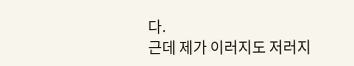다.
근데 제가 이러지도 저러지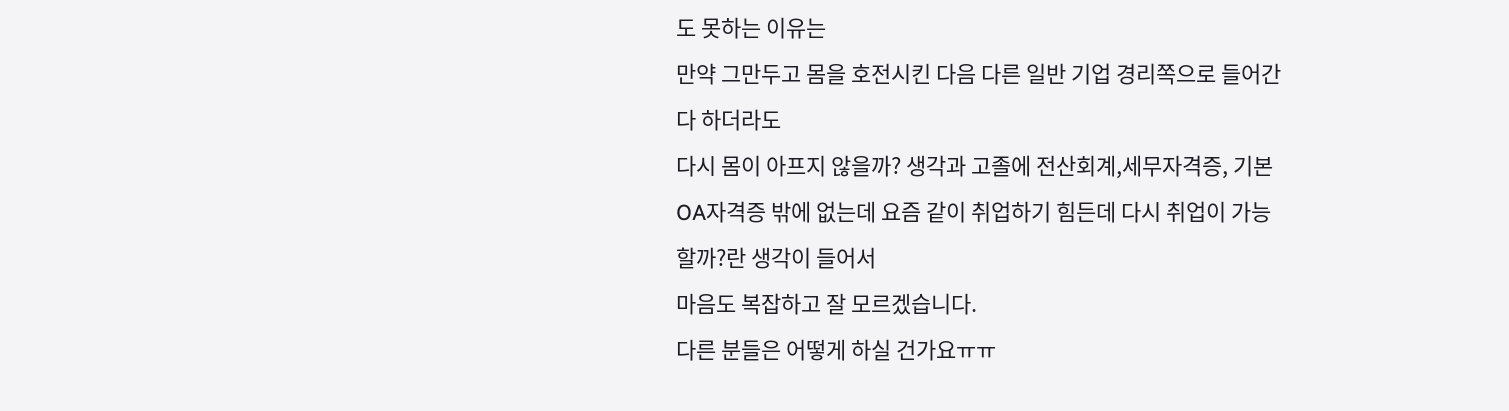도 못하는 이유는
만약 그만두고 몸을 호전시킨 다음 다른 일반 기업 경리쪽으로 들어간다 하더라도
다시 몸이 아프지 않을까? 생각과 고졸에 전산회계,세무자격증, 기본 OA자격증 밖에 없는데 요즘 같이 취업하기 힘든데 다시 취업이 가능할까?란 생각이 들어서
마음도 복잡하고 잘 모르겠습니다.
다른 분들은 어떻게 하실 건가요ㅠㅠ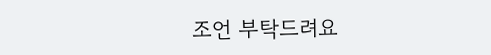조언 부탁드려요